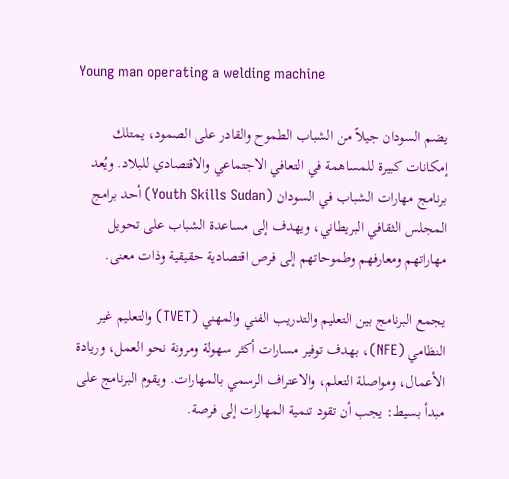Young man operating a welding machine

يضم السودان جيلاً من الشباب الطموح والقادر على الصمود، يمتلك إمكانات كبيرة للمساهمة في التعافي الاجتماعي والاقتصادي للبلاد. ويُعد برنامج مهارات الشباب في السودان (Youth Skills Sudan) أحد برامج المجلس الثقافي البريطاني، ويهدف إلى مساعدة الشباب على تحويل مهاراتهم ومعارفهم وطموحاتهم إلى فرص اقتصادية حقيقية وذات معنى.

يجمع البرنامج بين التعليم والتدريب الفني والمهني (TVET) والتعليم غير النظامي (NFE)، بهدف توفير مسارات أكثر سهولة ومرونة نحو العمل، وريادة الأعمال، ومواصلة التعلم، والاعتراف الرسمي بالمهارات. ويقوم البرنامج على مبدأ بسيط: يجب أن تقود تنمية المهارات إلى فرصة.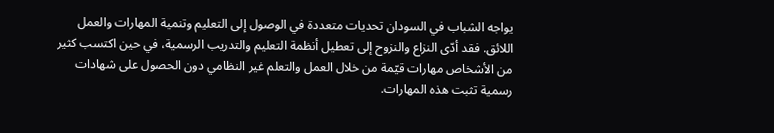يواجه الشباب في السودان تحديات متعددة في الوصول إلى التعليم وتنمية المهارات والعمل اللائق. فقد أدّى النزاع والنزوح إلى تعطيل أنظمة التعليم والتدريب الرسمية، في حين اكتسب كثير من الأشخاص مهارات قيّمة من خلال العمل والتعلم غير النظامي دون الحصول على شهادات رسمية تثبت هذه المهارات.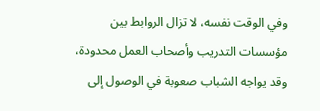وفي الوقت نفسه، لا تزال الروابط بين مؤسسات التدريب وأصحاب العمل محدودة، وقد يواجه الشباب صعوبة في الوصول إلى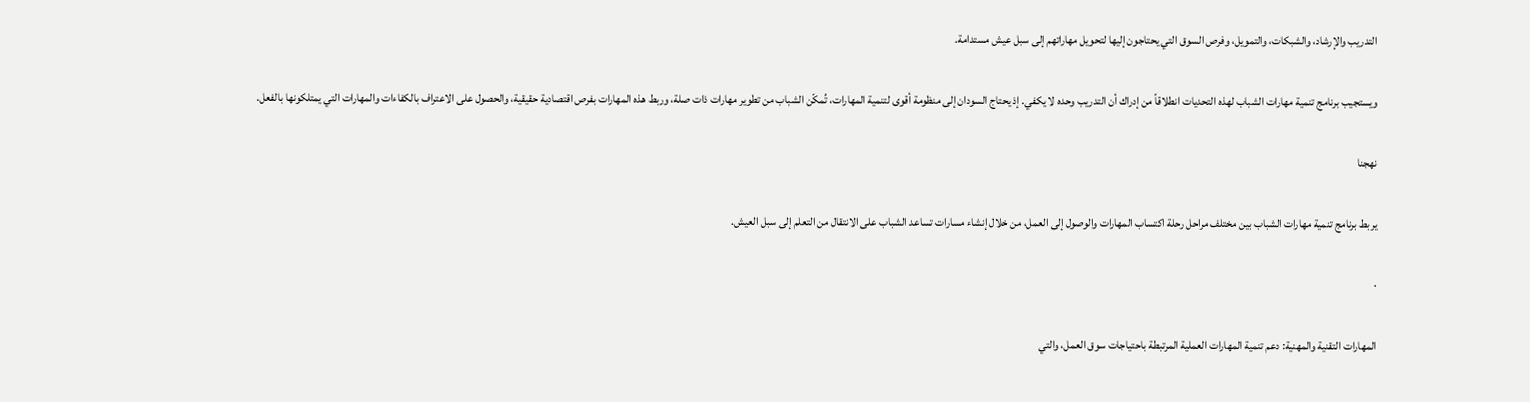التدريب والإرشاد، والشبكات، والتمويل، وفرص السوق التي يحتاجون إليها لتحويل مهاراتهم إلى سبل عيش مستدامة.

ويستجيب برنامج تنمية مهارات الشباب لهذه التحديات انطلاقاً من إدراك أن التدريب وحده لا يكفي. إذ يحتاج السودان إلى منظومة أقوى لتنمية المهارات، تُمكّن الشباب من تطوير مهارات ذات صلة، وربط هذه المهارات بفرص اقتصادية حقيقية، والحصول على الاعتراف بالكفاءات والمهارات التي يمتلكونها بالفعل.

نهجنا

يربط برنامج تنمية مهارات الشباب بين مختلف مراحل رحلة اكتساب المهارات والوصول إلى العمل، من خلال إنشاء مسارات تساعد الشباب على الانتقال من التعلم إلى سبل العيش.

·

المهارات التقنية والمهنية: دعم تنمية المهارات العملية المرتبطة باحتياجات سوق العمل، والتي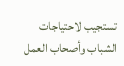تستجيب لاحتياجات الشباب وأصحاب العمل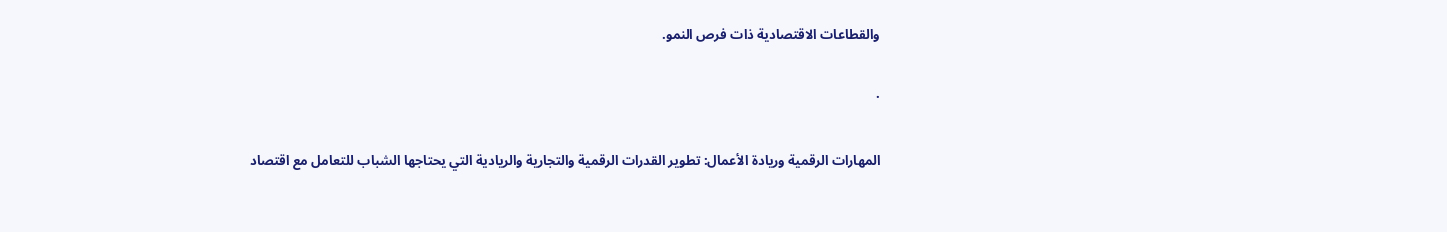والقطاعات الاقتصادية ذات فرص النمو.

·

المهارات الرقمية وريادة الأعمال: تطوير القدرات الرقمية والتجارية والريادية التي يحتاجها الشباب للتعامل مع اقتصاد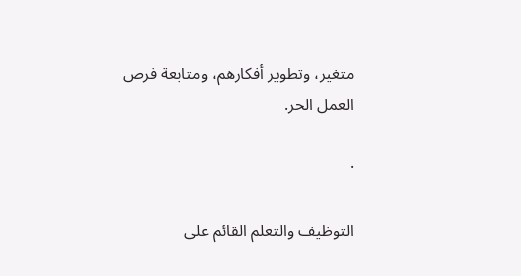متغير، وتطوير أفكارهم، ومتابعة فرص العمل الحر.

·

التوظيف والتعلم القائم على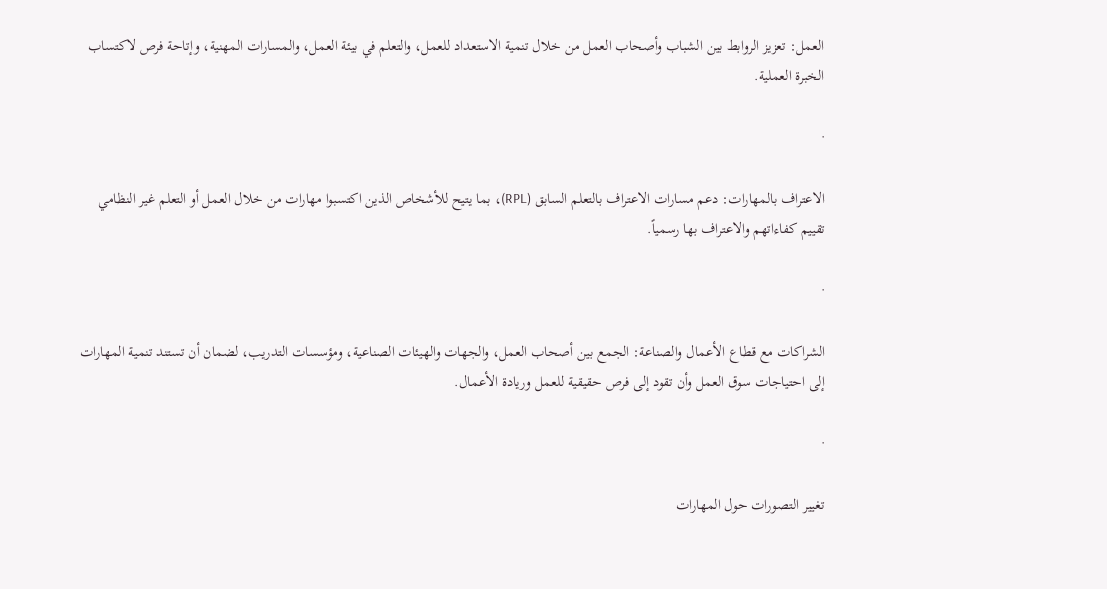العمل: تعزيز الروابط بين الشباب وأصحاب العمل من خلال تنمية الاستعداد للعمل، والتعلم في بيئة العمل، والمسارات المهنية، وإتاحة فرص لاكتساب الخبرة العملية.

·

الاعتراف بالمهارات: دعم مسارات الاعتراف بالتعلم السابق (RPL)، بما يتيح للأشخاص الذين اكتسبوا مهارات من خلال العمل أو التعلم غير النظامي تقييم كفاءاتهم والاعتراف بها رسمياً.

·

الشراكات مع قطاع الأعمال والصناعة: الجمع بين أصحاب العمل، والجهات والهيئات الصناعية، ومؤسسات التدريب، لضمان أن تستند تنمية المهارات إلى احتياجات سوق العمل وأن تقود إلى فرص حقيقية للعمل وريادة الأعمال.

·

تغيير التصورات حول المهارات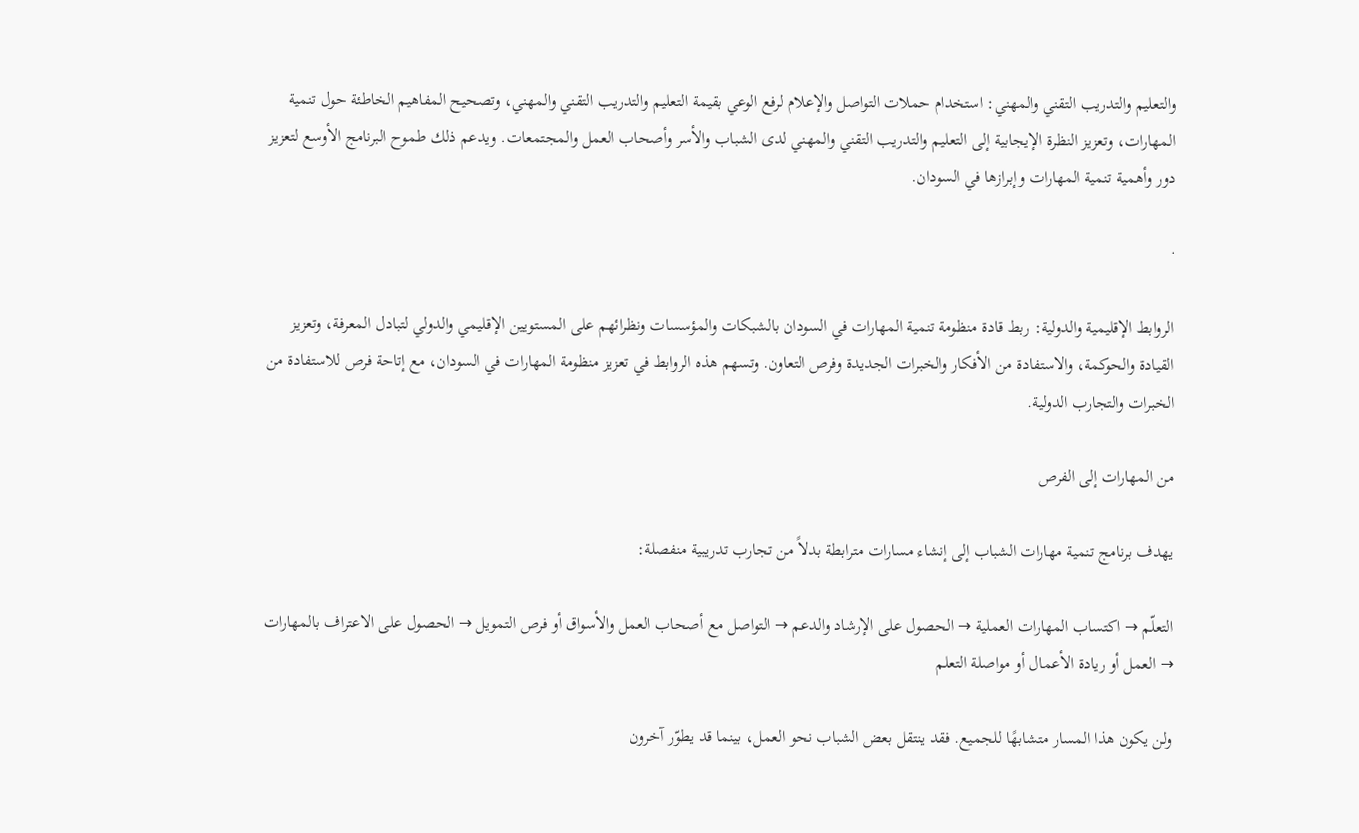والتعليم والتدريب التقني والمهني: استخدام حملات التواصل والإعلام لرفع الوعي بقيمة التعليم والتدريب التقني والمهني، وتصحيح المفاهيم الخاطئة حول تنمية المهارات، وتعزيز النظرة الإيجابية إلى التعليم والتدريب التقني والمهني لدى الشباب والأسر وأصحاب العمل والمجتمعات. ويدعم ذلك طموح البرنامج الأوسع لتعزيز دور وأهمية تنمية المهارات وإبرازها في السودان.

·

الروابط الإقليمية والدولية: ربط قادة منظومة تنمية المهارات في السودان بالشبكات والمؤسسات ونظرائهم على المستويين الإقليمي والدولي لتبادل المعرفة، وتعزيز القيادة والحوكمة، والاستفادة من الأفكار والخبرات الجديدة وفرص التعاون. وتسهم هذه الروابط في تعزيز منظومة المهارات في السودان، مع إتاحة فرص للاستفادة من الخبرات والتجارب الدولية.

من المهارات إلى الفرص

يهدف برنامج تنمية مهارات الشباب إلى إنشاء مسارات مترابطة بدلاً من تجارب تدريبية منفصلة:

التعلّم → اكتساب المهارات العملية → الحصول على الإرشاد والدعم → التواصل مع أصحاب العمل والأسواق أو فرص التمويل → الحصول على الاعتراف بالمهارات → العمل أو ريادة الأعمال أو مواصلة التعلم

ولن يكون هذا المسار متشابهًا للجميع. فقد ينتقل بعض الشباب نحو العمل، بينما قد يطوّر آخرون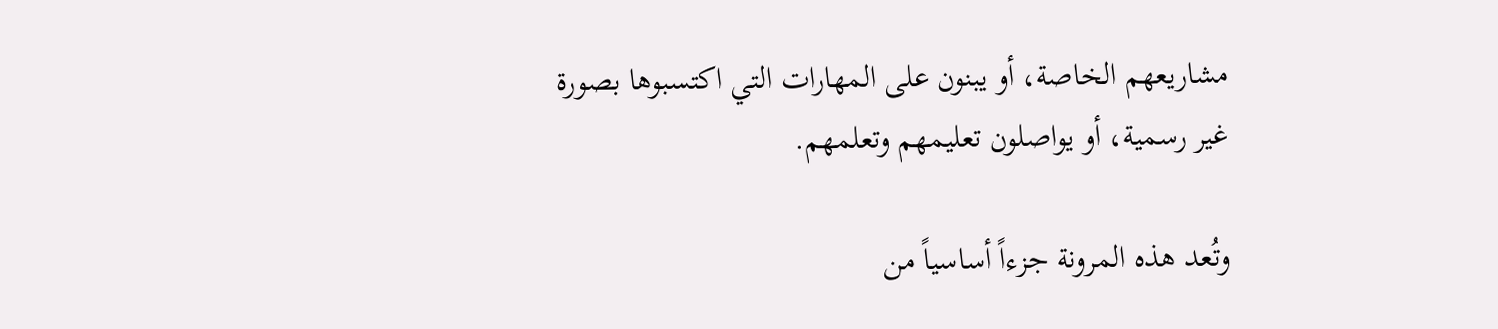مشاريعهم الخاصة، أو يبنون على المهارات التي اكتسبوها بصورة غير رسمية، أو يواصلون تعليمهم وتعلمهم.

وتُعد هذه المرونة جزءاً أساسياً من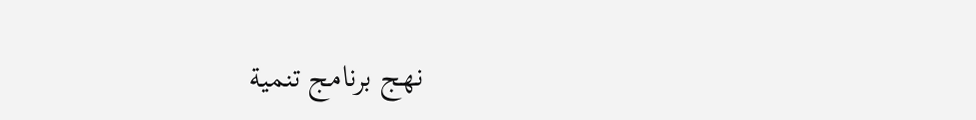نهج برنامج تنمية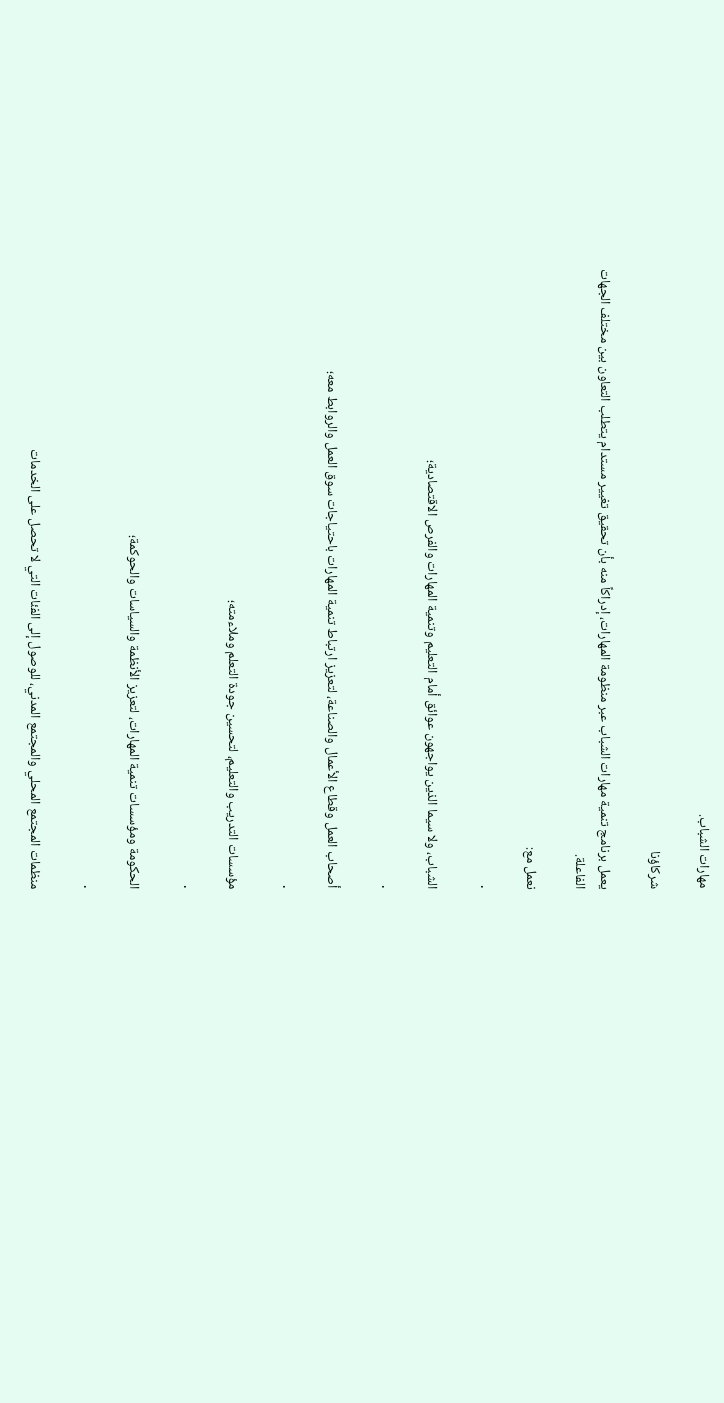مهارات الشباب.

شركاؤنا

يعمل برنامج تنمية مهارات الشباب عبر منظومة المهارات، إدراكاً منه بأن تحقيق تغيير مستدام يتطلب التعاون بين مختلف الجهات الفاعلة.

نعمل مع:

·

الشباب، ولا سيما الذين يواجهون عوائق أمام التعليم وتنمية المهارات والفرص الاقتصادية؛

·

أصحاب العمل وقطاع الأعمال والصناعة، لتعزيز ارتباط تنمية المهارات باحتياجات سوق العمل والروابط معه؛

·

مؤسسات التدريب والتعليم، لتحسين جودة التعلم وملاءمته؛

·

الحكومة ومؤسسات تنمية المهارات، لتعزيز الأنظمة والسياسات والحوكمة؛

·

منظمات المجتمع المحلي والمجتمع المدني، للوصول إلى الفئات التي لا تحصل على الخدمات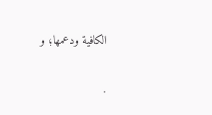الكافية ودعمها؛ و

·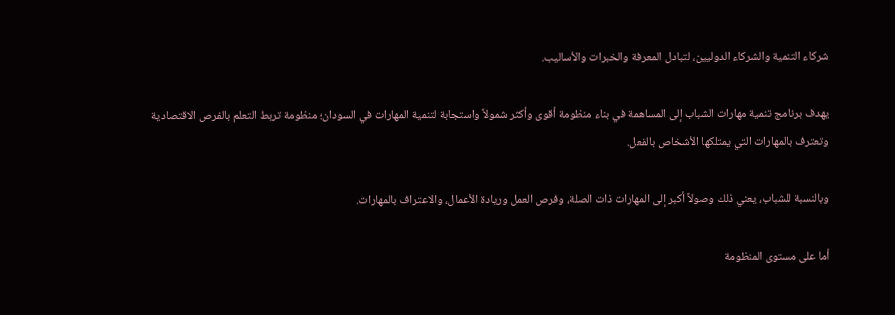شركاء التنمية والشركاء الدوليين، لتبادل المعرفة والخبرات والأساليب.

يهدف برنامج تنمية مهارات الشباب إلى المساهمة في بناء منظومة أقوى وأكثر شمولاً واستجابة لتنمية المهارات في السودان؛ منظومة تربط التعلم بالفرص الاقتصادية وتعترف بالمهارات التي يمتلكها الأشخاص بالفعل.

وبالنسبة للشباب، يعني ذلك وصولاً أكبر إلى المهارات ذات الصلة، وفرص العمل وريادة الأعمال، والاعتراف بالمهارات.

أما على مستوى المنظومة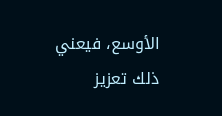الأوسع، فيعني ذلك تعزيز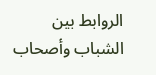الروابط بين الشباب وأصحاب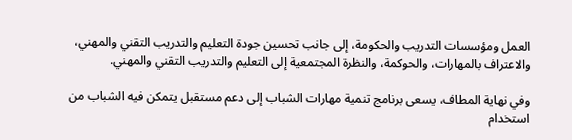العمل ومؤسسات التدريب والحكومة، إلى جانب تحسين جودة التعليم والتدريب التقني والمهني، والاعتراف بالمهارات، والحوكمة، والنظرة المجتمعية إلى التعليم والتدريب التقني والمهني.

وفي نهاية المطاف، يسعى برنامج تنمية مهارات الشباب إلى دعم مستقبل يتمكن فيه الشباب من استخدام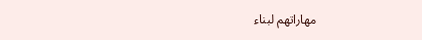مهاراتهم لبناء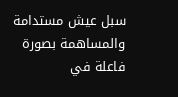سبل عيش مستدامة والمساهمة بصورة فاعلة في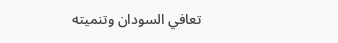تعافي السودان وتنميته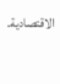الاقتصادية.